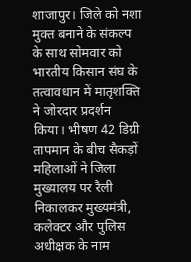शाजापुर। जिले को नशा मुक्त बनाने के संकल्प के साथ सोमवार को भारतीय किसान संघ के तत्वावधान में मातृशक्ति ने जोरदार प्रदर्शन किया। भीषण 42 डिग्री तापमान के बीच सैकड़ों महिलाओं ने जिला मुख्यालय पर रैली निकालकर मुख्यमंत्री, कलेक्टर और पुलिस अधीक्षक के नाम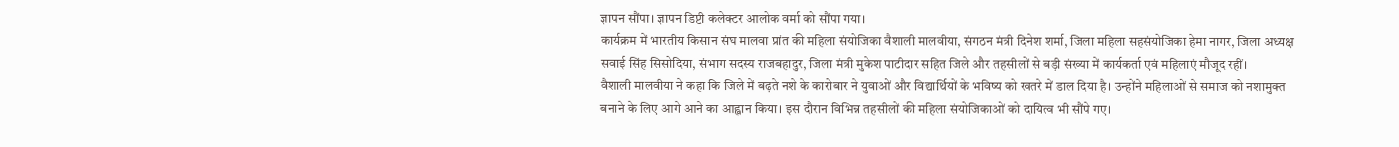ज्ञापन सौंपा। ज्ञापन डिप्टी कलेक्टर आलोक वर्मा को सौंपा गया।
कार्यक्रम में भारतीय किसान संघ मालवा प्रांत की महिला संयोजिका वैशाली मालवीया, संगठन मंत्री दिनेश शर्मा, जिला महिला सहसंयोजिका हेमा नागर, जिला अध्यक्ष सवाई सिंह सिसोदिया, संभाग सदस्य राजबहादुर, जिला मंत्री मुकेश पाटीदार सहित जिले और तहसीलों से बड़ी संख्या में कार्यकर्ता एवं महिलाएं मौजूद रहीं।
वैशाली मालवीया ने कहा कि जिले में बढ़ते नशे के कारोबार ने युवाओं और विद्यार्थियों के भविष्य को खतरे में डाल दिया है। उन्होंने महिलाओं से समाज को नशामुक्त बनाने के लिए आगे आने का आह्वान किया। इस दौरान विभिन्न तहसीलों की महिला संयोजिकाओं को दायित्व भी सौंपे गए।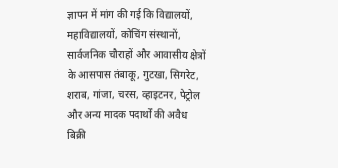ज्ञापन में मांग की गई कि विद्यालयों, महाविद्यालयों, कोचिंग संस्थानों, सार्वजनिक चौराहों और आवासीय क्षेत्रों के आसपास तंबाकू, गुटखा, सिगरेट, शराब, गांजा, चरस, व्हाइटनर, पेट्रोल और अन्य मादक पदार्थों की अवैध बिक्री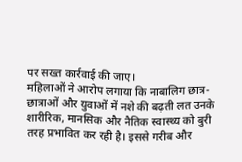पर सख्त कार्रवाई की जाए।
महिलाओं ने आरोप लगाया कि नाबालिग छात्र-छात्राओं और युवाओं में नशे की बढ़ती लत उनके शारीरिक, मानसिक और नैतिक स्वास्थ्य को बुरी तरह प्रभावित कर रही है। इससे गरीब और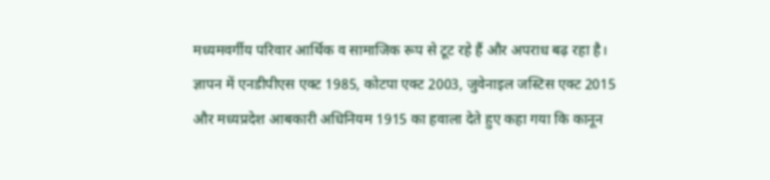मध्यमवर्गीय परिवार आर्थिक व सामाजिक रूप से टूट रहे हैं और अपराध बढ़ रहा है।
ज्ञापन में एनडीपीएस एक्ट 1985, कोटपा एक्ट 2003, जुवेनाइल जस्टिस एक्ट 2015 और मध्यप्रदेश आबकारी अधिनियम 1915 का हवाला देते हुए कहा गया कि कानून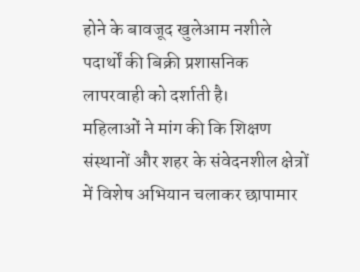होने के बावजूद खुलेआम नशीले पदार्थों की बिक्री प्रशासनिक लापरवाही को दर्शाती है।
महिलाओं ने मांग की कि शिक्षण संस्थानों और शहर के संवेदनशील क्षेत्रों में विशेष अभियान चलाकर छापामार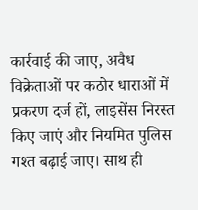कार्रवाई की जाए, अवैध विक्रेताओं पर कठोर धाराओं में प्रकरण दर्ज हों, लाइसेंस निरस्त किए जाएं और नियमित पुलिस गश्त बढ़ाई जाए। साथ ही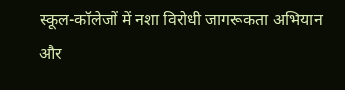स्कूल-कॉलेजों में नशा विरोधी जागरूकता अभियान और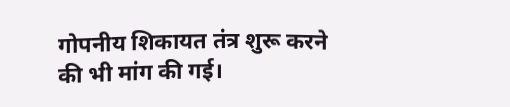गोपनीय शिकायत तंत्र शुरू करने की भी मांग की गई।